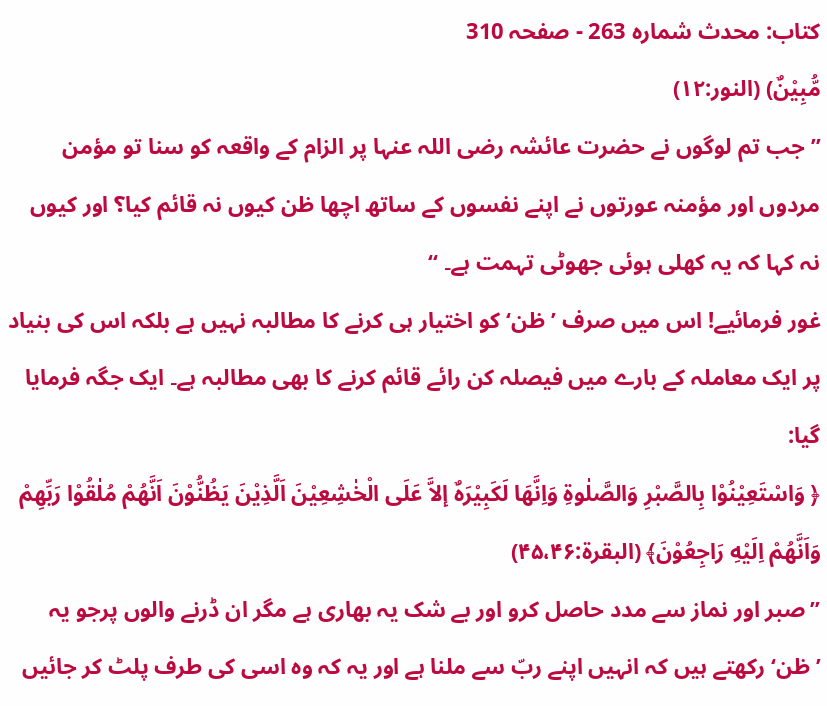کتاب: محدث شمارہ 263 - صفحہ 310
مُّبِيْنٌ) (النور:۱۲)
’’جب تم لوگوں نے حضرت عائشہ رضی اللہ عنہا پر الزام کے واقعہ کو سنا تو مؤمن مردوں اور مؤمنہ عورتوں نے اپنے نفسوں کے ساتھ اچھا ظن کیوں نہ قائم کیا؟ اور کیوں نہ کہا کہ یہ کھلی ہوئی جھوٹی تہمت ہے۔ ‘‘
غور فرمائیے! اس میں صرف ’ظن‘کو اختیار ہی کرنے کا مطالبہ نہیں ہے بلکہ اس کی بنیاد پر ایک معاملہ کے بارے میں فیصلہ کن رائے قائم کرنے کا بھی مطالبہ ہے۔ ایک جگہ فرمایا گیا:
﴿ وَاسْتَعِيْنُوْا بِالصَّبْرِ وَالصَّلٰوةِ وَاِنَّهَا لَکَبِيْرَهٌ إلاَّ عَلَی الْخٰشِعِيْنَ اَلَّذِيْنَ يَظُنُّوْنَ اَنَّهُمْ مُلٰقُوْا رَبِّهِمْ وَاَنَّهُمْ اِلَيْهِ رَاجِعُوْنَ﴾ (البقرۃ:۴۵،۴۶)
’’صبر اور نماز سے مدد حاصل کرو اور بے شک یہ بھاری ہے مگر ان ڈرنے والوں پرجو یہ ’ظن‘ رکھتے ہیں کہ انہیں اپنے ربّ سے ملنا ہے اور یہ کہ وہ اسی کی طرف پلٹ کر جائیں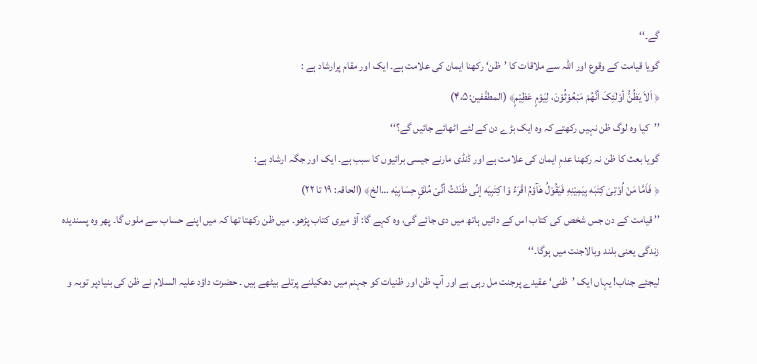گے۔‘‘
گویا قیامت کے وقوع اور اللہ سے ملاقات کا ’ظن‘ رکھنا ایمان کی علامت ہے۔ ایک اور مقام پرارشاد ہے :
﴿ اَلاَ يَظُنُّ أوْلٰئِکَ أنَّهُمْ مَبْعُوْثُوْنَ، لِيَوْمٍ عَظِيْمٍ﴾ (المطفّفین:۴،۵)
’’کیا وہ لوگ ظن نہیں رکھتے کہ وہ ایک بڑے دن کے لئے اٹھائے جائیں گے؟‘‘
گویا بعث کا ظن نہ رکھنا عدمِ ایمان کی علامت ہے اور ڈنڈی مارنے جیسی برائیوں کا سبب ہے۔ ایک اور جگہ ارشاد ہے:
﴿ فَاَمَّا مَنْ اُوْتِیَ کِتٰبَه بِيَمِيْنِهِ فَيَقُوْلُ هٰآؤمُ اقْرَءُ وْا کِتٰبِيَه إنِّی ظَنَنْتُ أنِّیْ مُلٰقٍ حِسَابِيَه …الخ﴾ (الحاقہ: ۱۹ تا ۲۲)
’’ قیامت کے دن جس شخص کی کتاب اس کے دائیں ہاتھ میں دی جائے گی، وہ کہے گا: آؤ میری کتاب پڑھو۔ میں ظن رکھتا تھا کہ میں اپنے حساب سے ملوں گا۔ پھر وہ پسندیدہ زندگی یعنی بلند وبالاجنت میں ہوگا۔‘‘
لیجئے جناب! یہاں ایک ’ظنی‘ عقیدے پرجنت مل رہی ہے اور آپ ظن اور ظنیات کو جہنم میں دھکیلنے پرتلے بیٹھے ہیں ۔ حضرت داؤد علیہ السلام نے ظن کی بنیادپر توبہ و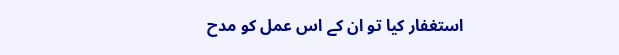استغفار کیا تو ان کے اس عمل کو مدح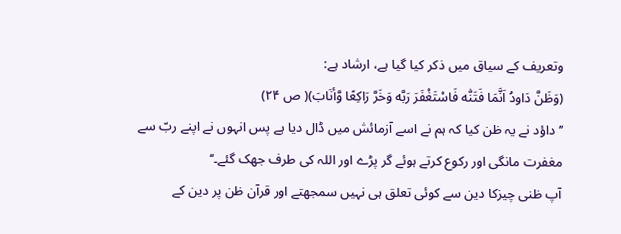وتعریف کے سیاق میں ذکر کیا گیا ہے، ارشاد ہے:
(وَظَنَّ دَاودُ اَنَّمَا فَتَنّٰه فَاسْتَغْفَرَ رَبَّه وَخَرَّ رَاکِعًا وَّأنَابَ)( ص ۲۴)
’’داؤد نے یہ ظن کیا کہ ہم نے اسے آزمائش میں ڈال دیا ہے پس انہوں نے اپنے ربّ سے مغفرت مانگی اور رکوع کرتے ہوئے گر پڑے اور اللہ کی طرف جھک گئے۔‘‘
آپ ظنی چیزکا دین سے کوئی تعلق ہی نہیں سمجھتے اور قرآن ظن پر دین کے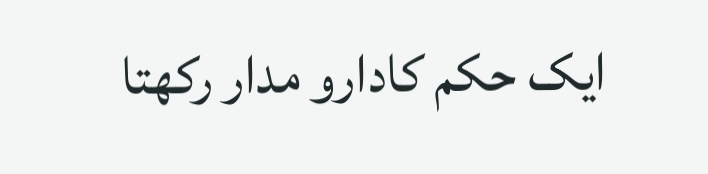ایک حکم کادارو مدار رکھتا